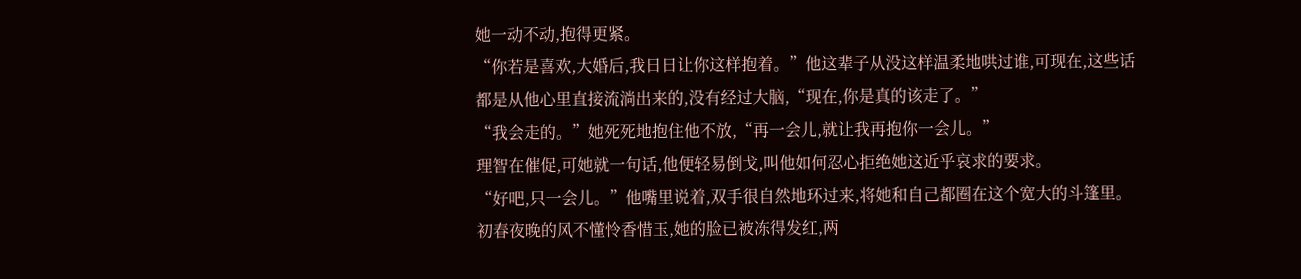她一动不动,抱得更紧。
“你若是喜欢,大婚后,我日日让你这样抱着。”他这辈子从没这样温柔地哄过谁,可现在,这些话都是从他心里直接流淌出来的,没有经过大脑,“现在,你是真的该走了。”
“我会走的。”她死死地抱住他不放,“再一会儿,就让我再抱你一会儿。”
理智在催促,可她就一句话,他便轻易倒戈,叫他如何忍心拒绝她这近乎哀求的要求。
“好吧,只一会儿。”他嘴里说着,双手很自然地环过来,将她和自己都圈在这个宽大的斗篷里。
初春夜晚的风不懂怜香惜玉,她的脸已被冻得发红,两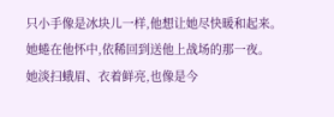只小手像是冰块儿一样,他想让她尽快暖和起来。
她蜷在他怀中,依稀回到送他上战场的那一夜。
她淡扫蛾眉、衣着鲜亮,也像是今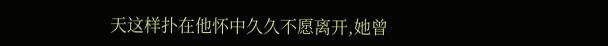天这样扑在他怀中久久不愿离开,她曾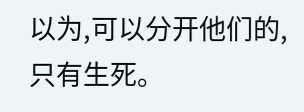以为,可以分开他们的,只有生死。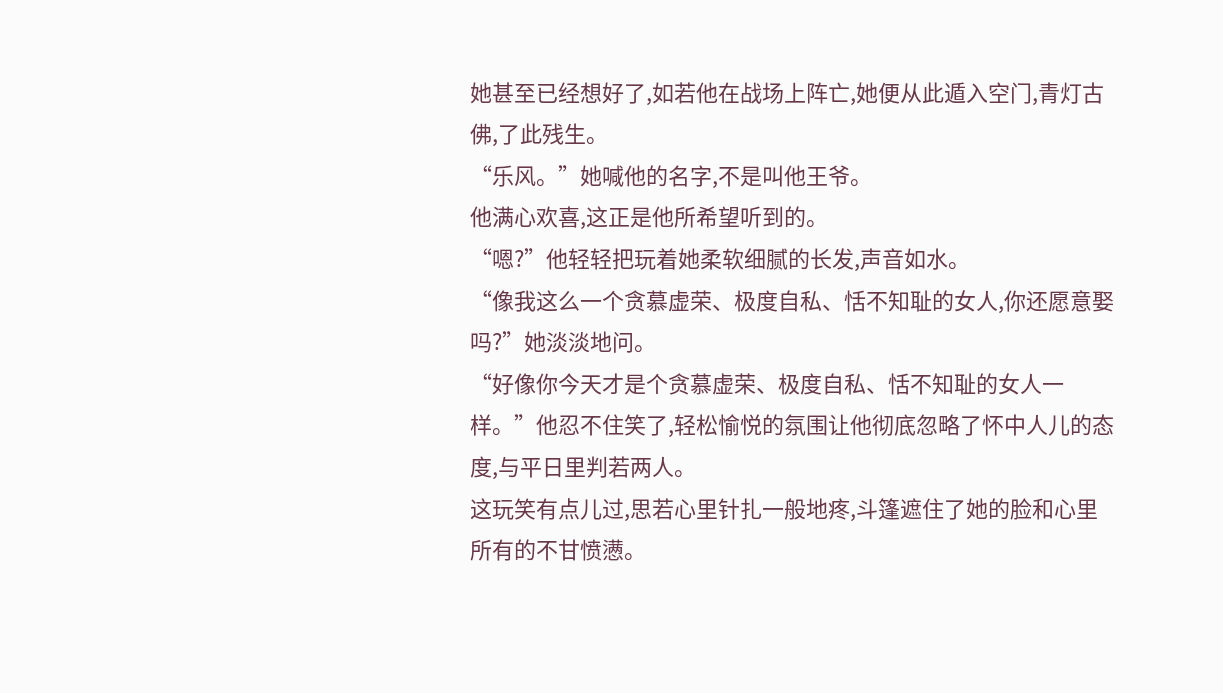她甚至已经想好了,如若他在战场上阵亡,她便从此遁入空门,青灯古佛,了此残生。
“乐风。”她喊他的名字,不是叫他王爷。
他满心欢喜,这正是他所希望听到的。
“嗯?”他轻轻把玩着她柔软细腻的长发,声音如水。
“像我这么一个贪慕虚荣、极度自私、恬不知耻的女人,你还愿意娶吗?”她淡淡地问。
“好像你今天才是个贪慕虚荣、极度自私、恬不知耻的女人一样。”他忍不住笑了,轻松愉悦的氛围让他彻底忽略了怀中人儿的态度,与平日里判若两人。
这玩笑有点儿过,思若心里针扎一般地疼,斗篷遮住了她的脸和心里所有的不甘愤懑。